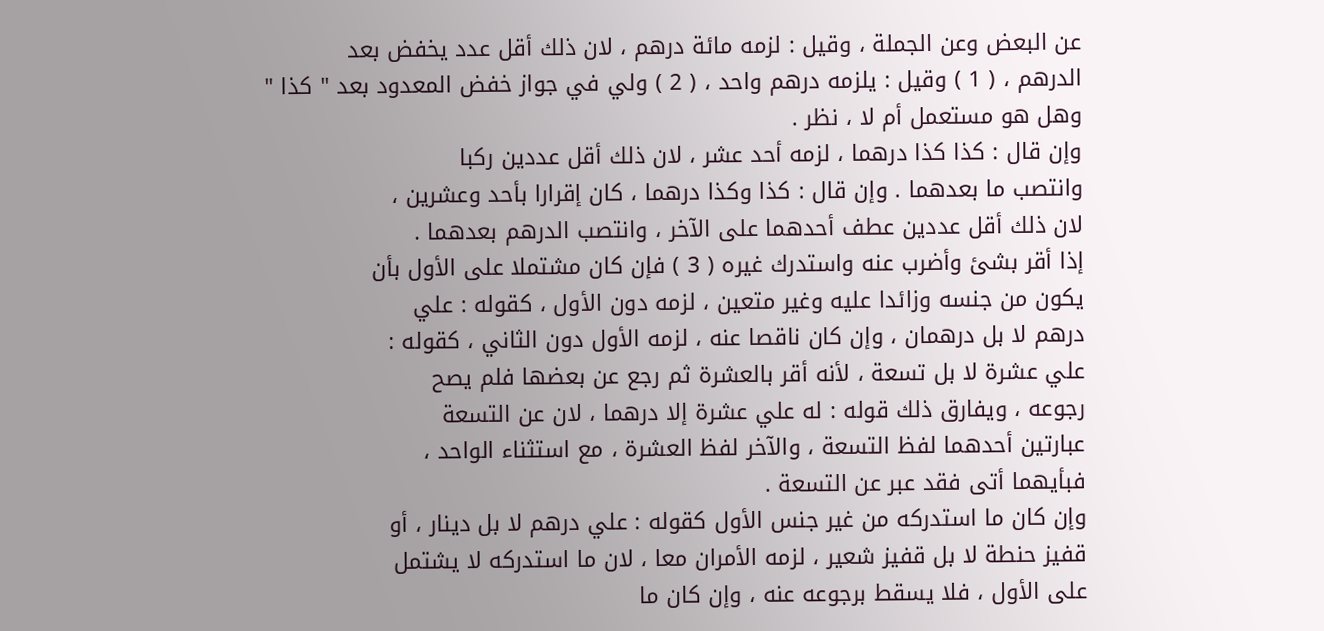عن البعض وعن الجملة ، وقيل : لزمه مائة درهم ، لان ذلك أقل عدد يخفض بعد
الدرهم ، ( 1 ) وقيل : يلزمه درهم واحد ، ( 2 ) ولي في جواز خفض المعدود بعد " كذا "
وهل هو مستعمل أم لا ، نظر .
وإن قال : كذا كذا درهما ، لزمه أحد عشر ، لان ذلك أقل عددين ركبا
وانتصب ما بعدهما . وإن قال : كذا وكذا درهما ، كان إقرارا بأحد وعشرين ،
لان ذلك أقل عددين عطف أحدهما على الآخر ، وانتصب الدرهم بعدهما .
إذا أقر بشئ وأضرب عنه واستدرك غيره ( 3 ) فإن كان مشتملا على الأول بأن
يكون من جنسه وزائدا عليه وغير متعين ، لزمه دون الأول ، كقوله : علي
درهم لا بل درهمان ، وإن كان ناقصا عنه ، لزمه الأول دون الثاني ، كقوله :
علي عشرة لا بل تسعة ، لأنه أقر بالعشرة ثم رجع عن بعضها فلم يصح
رجوعه ، ويفارق ذلك قوله : له علي عشرة إلا درهما ، لان عن التسعة
عبارتين أحدهما لفظ التسعة ، والآخر لفظ العشرة ، مع استثناء الواحد ،
فبأيهما أتى فقد عبر عن التسعة .
وإن كان ما استدركه من غير جنس الأول كقوله : علي درهم لا بل دينار ، أو
قفيز حنطة لا بل قفيز شعير ، لزمه الأمران معا ، لان ما استدركه لا يشتمل
على الأول ، فلا يسقط برجوعه عنه ، وإن كان ما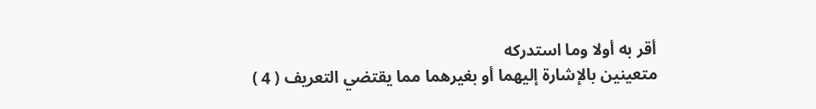أقر به أولا وما استدركه
متعينين بالإشارة إليهما أو بغيرهما مما يقتضي التعريف ( 4 )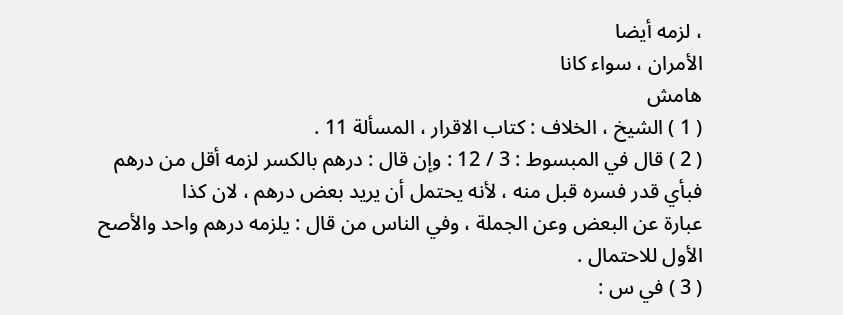، لزمه أيضا
الأمران ، سواء كانا
هامش
( 1 ) الشيخ ، الخلاف : كتاب الاقرار ، المسألة 11 .
( 2 ) قال في المبسوط : 3 / 12 : وإن قال : درهم بالكسر لزمه أقل من درهم
فبأي قدر فسره قبل منه ، لأنه يحتمل أن يريد بعض درهم ، لان كذا
عبارة عن البعض وعن الجملة ، وفي الناس من قال : يلزمه درهم واحد والأصح
الأول للاحتمال .
( 3 ) في س :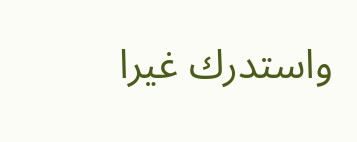واستدرك غيرا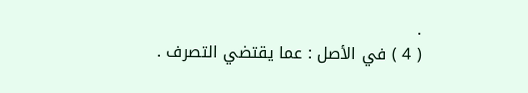.
( 4 ) في الأصل : عما يقتضي التصرف .